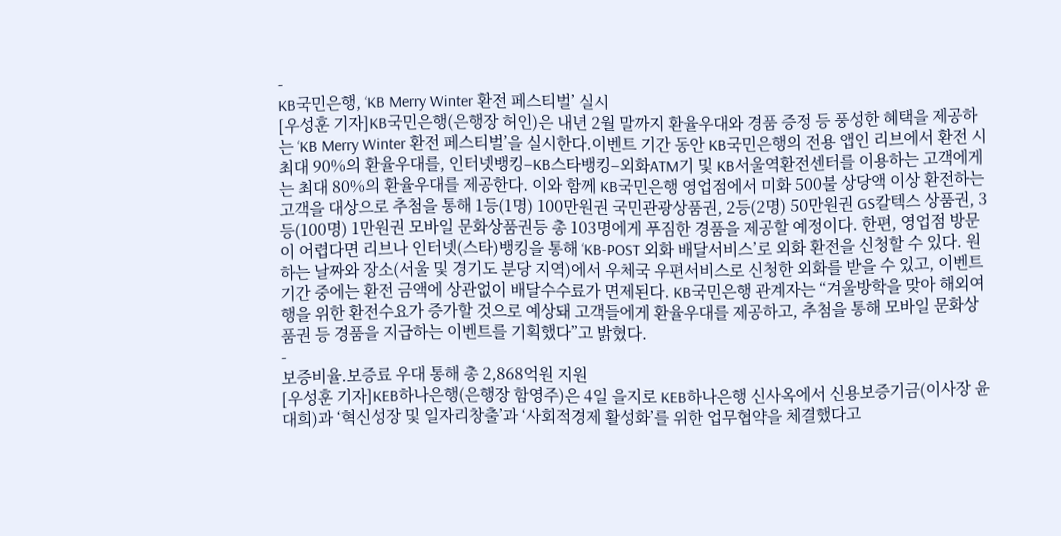-
KB국민은행, ‘KB Merry Winter 환전 페스티벌’ 실시
[우성훈 기자]KB국민은행(은행장 허인)은 내년 2월 말까지 환율우대와 경품 증정 등 풍성한 혜택을 제공하는 ‘KB Merry Winter 환전 페스티벌’을 실시한다.이벤트 기간 동안 KB국민은행의 전용 앱인 리브에서 환전 시 최대 90%의 환율우대를, 인터넷뱅킹–KB스타뱅킹–외화ATM기 및 KB서울역환전센터를 이용하는 고객에게는 최대 80%의 환율우대를 제공한다. 이와 함께 KB국민은행 영업점에서 미화 500불 상당액 이상 환전하는 고객을 대상으로 추첨을 통해 1등(1명) 100만원권 국민관광상품권, 2등(2명) 50만원권 GS칼텍스 상품권, 3등(100명) 1만원권 모바일 문화상품권등 총 103명에게 푸짐한 경품을 제공할 예정이다. 한편, 영업점 방문이 어렵다면 리브나 인터넷(스타)뱅킹을 통해 ‘KB-POST 외화 배달서비스’로 외화 환전을 신청할 수 있다. 원하는 날짜와 장소(서울 및 경기도 분당 지역)에서 우체국 우편서비스로 신청한 외화를 받을 수 있고, 이벤트 기간 중에는 환전 금액에 상관없이 배달수수료가 면제된다. KB국민은행 관계자는 “겨울방학을 맞아 해외여행을 위한 환전수요가 증가할 것으로 예상돼 고객들에게 환율우대를 제공하고, 추첨을 통해 모바일 문화상품권 등 경품을 지급하는 이벤트를 기획했다”고 밝혔다.
-
보증비율.보증료 우대 통해 총 2,868억원 지원
[우성훈 기자]KEB하나은행(은행장 함영주)은 4일 을지로 KEB하나은행 신사옥에서 신용보증기금(이사장 윤대희)과 ‘혁신성장 및 일자리창출’과 ‘사회적경제 활성화’를 위한 업무협약을 체결했다고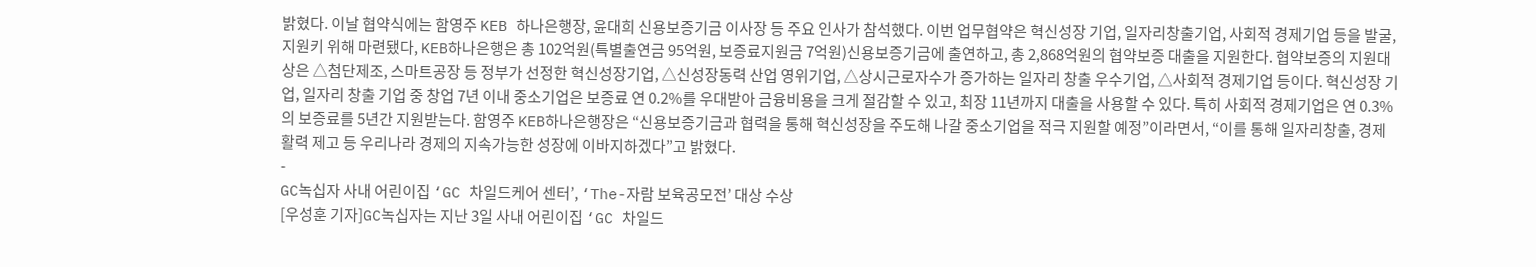밝혔다. 이날 협약식에는 함영주 KEB 하나은행장, 윤대희 신용보증기금 이사장 등 주요 인사가 참석했다. 이번 업무협약은 혁신성장 기업, 일자리창출기업, 사회적 경제기업 등을 발굴, 지원키 위해 마련됐다, KEB하나은행은 총 102억원(특별출연금 95억원, 보증료지원금 7억원)신용보증기금에 출연하고, 총 2,868억원의 협약보증 대출을 지원한다. 협약보증의 지원대상은 △첨단제조, 스마트공장 등 정부가 선정한 혁신성장기업, △신성장동력 산업 영위기업, △상시근로자수가 증가하는 일자리 창출 우수기업, △사회적 경제기업 등이다. 혁신성장 기업, 일자리 창출 기업 중 창업 7년 이내 중소기업은 보증료 연 0.2%를 우대받아 금융비용을 크게 절감할 수 있고, 최장 11년까지 대출을 사용할 수 있다. 특히 사회적 경제기업은 연 0.3%의 보증료를 5년간 지원받는다. 함영주 KEB하나은행장은 “신용보증기금과 협력을 통해 혁신성장을 주도해 나갈 중소기업을 적극 지원할 예정”이라면서, “이를 통해 일자리창출, 경제활력 제고 등 우리나라 경제의 지속가능한 성장에 이바지하겠다”고 밝혔다.
-
GC녹십자 사내 어린이집 ‘GC 차일드케어 센터’, ‘The-자람 보육공모전’ 대상 수상
[우성훈 기자]GC녹십자는 지난 3일 사내 어린이집 ‘GC 차일드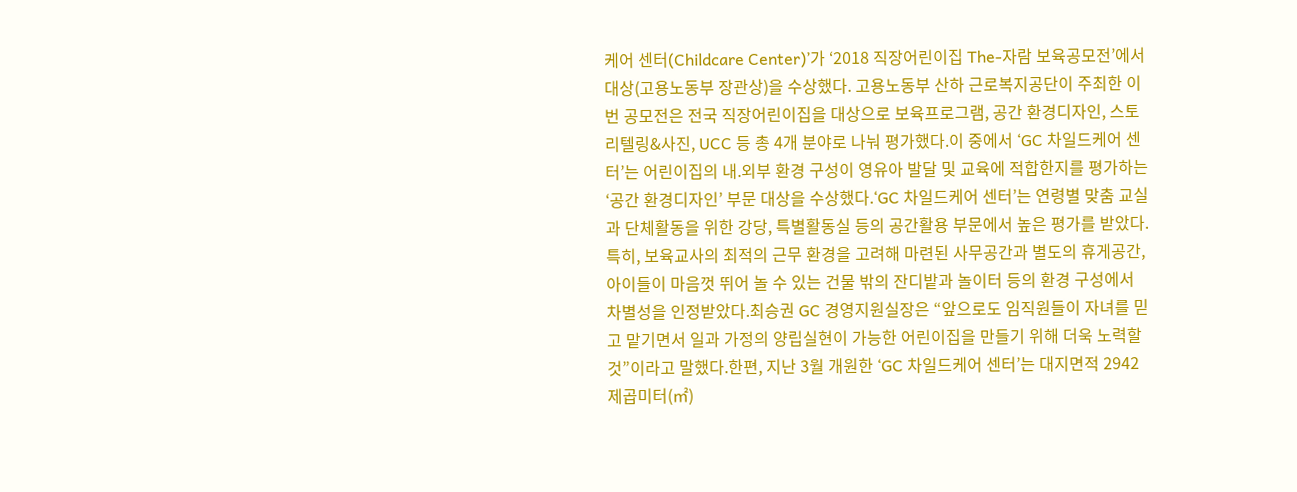케어 센터(Childcare Center)’가 ‘2018 직장어린이집 The-자람 보육공모전’에서 대상(고용노동부 장관상)을 수상했다. 고용노동부 산하 근로복지공단이 주최한 이번 공모전은 전국 직장어린이집을 대상으로 보육프로그램, 공간 환경디자인, 스토리텔링&사진, UCC 등 총 4개 분야로 나눠 평가했다.이 중에서 ‘GC 차일드케어 센터’는 어린이집의 내.외부 환경 구성이 영유아 발달 및 교육에 적합한지를 평가하는 ‘공간 환경디자인’ 부문 대상을 수상했다.‘GC 차일드케어 센터’는 연령별 맞춤 교실과 단체활동을 위한 강당, 특별활동실 등의 공간활용 부문에서 높은 평가를 받았다. 특히, 보육교사의 최적의 근무 환경을 고려해 마련된 사무공간과 별도의 휴게공간, 아이들이 마음껏 뛰어 놀 수 있는 건물 밖의 잔디밭과 놀이터 등의 환경 구성에서 차별성을 인정받았다.최승권 GC 경영지원실장은 “앞으로도 임직원들이 자녀를 믿고 맡기면서 일과 가정의 양립실현이 가능한 어린이집을 만들기 위해 더욱 노력할 것”이라고 말했다.한편, 지난 3월 개원한 ‘GC 차일드케어 센터’는 대지면적 2942제곱미터(㎡)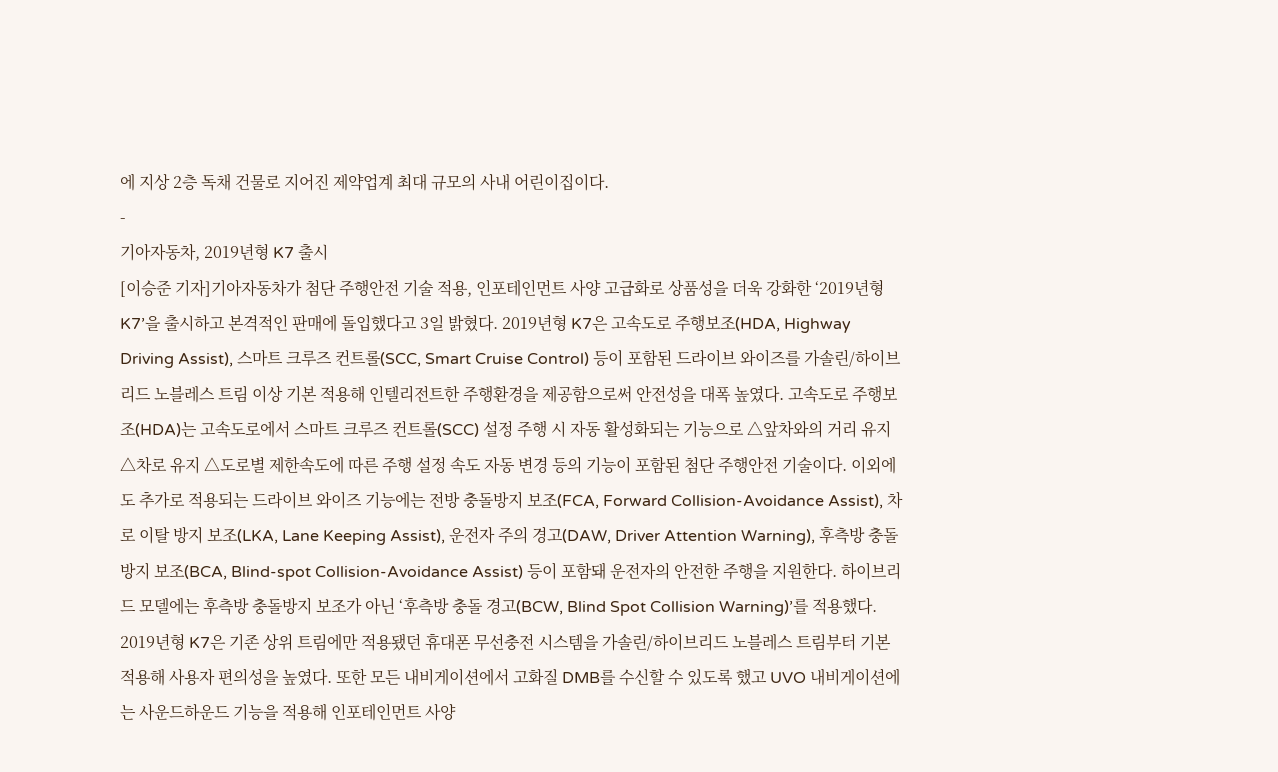에 지상 2층 독채 건물로 지어진 제약업계 최대 규모의 사내 어린이집이다.
-
기아자동차, 2019년형 K7 출시
[이승준 기자]기아자동차가 첨단 주행안전 기술 적용, 인포테인먼트 사양 고급화로 상품성을 더욱 강화한 ‘2019년형 K7’을 출시하고 본격적인 판매에 돌입했다고 3일 밝혔다. 2019년형 K7은 고속도로 주행보조(HDA, Highway Driving Assist), 스마트 크루즈 컨트롤(SCC, Smart Cruise Control) 등이 포함된 드라이브 와이즈를 가솔린/하이브리드 노블레스 트림 이상 기본 적용해 인텔리전트한 주행환경을 제공함으로써 안전성을 대폭 높였다. 고속도로 주행보조(HDA)는 고속도로에서 스마트 크루즈 컨트롤(SCC) 설정 주행 시 자동 활성화되는 기능으로 △앞차와의 거리 유지 △차로 유지 △도로별 제한속도에 따른 주행 설정 속도 자동 변경 등의 기능이 포함된 첨단 주행안전 기술이다. 이외에도 추가로 적용되는 드라이브 와이즈 기능에는 전방 충돌방지 보조(FCA, Forward Collision-Avoidance Assist), 차로 이탈 방지 보조(LKA, Lane Keeping Assist), 운전자 주의 경고(DAW, Driver Attention Warning), 후측방 충돌방지 보조(BCA, Blind-spot Collision-Avoidance Assist) 등이 포함돼 운전자의 안전한 주행을 지원한다. 하이브리드 모델에는 후측방 충돌방지 보조가 아닌 ‘후측방 충돌 경고(BCW, Blind Spot Collision Warning)’를 적용했다. 2019년형 K7은 기존 상위 트림에만 적용됐던 휴대폰 무선충전 시스템을 가솔린/하이브리드 노블레스 트림부터 기본 적용해 사용자 편의성을 높였다. 또한 모든 내비게이션에서 고화질 DMB를 수신할 수 있도록 했고 UVO 내비게이션에는 사운드하운드 기능을 적용해 인포테인먼트 사양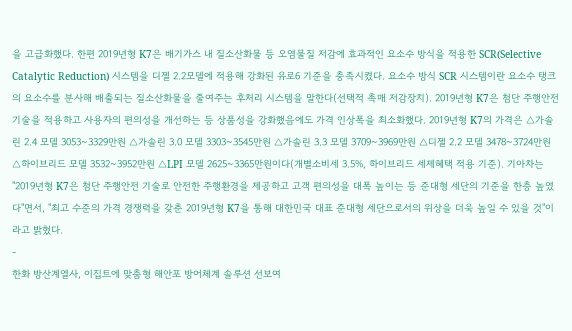을 고급화했다. 한편 2019년형 K7은 배기가스 내 질소산화물 등 오염물질 저감에 효과적인 요소수 방식을 적용한 SCR(Selective Catalytic Reduction) 시스템을 디젤 2.2모델에 적용해 강화된 유로6 기준을 충족시켰다. 요소수 방식 SCR 시스템이란 요소수 탱크의 요소수를 분사해 배출되는 질소산화물을 줄여주는 후처리 시스템을 말한다(선택적 촉매 저감장치). 2019년형 K7은 첨단 주행안전 기술을 적용하고 사용자의 편의성을 개선하는 등 상품성을 강화했음에도 가격 인상폭을 최소화했다. 2019년형 K7의 가격은 △가솔린 2.4 모델 3053~3329만원 △가솔린 3.0 모델 3303~3545만원 △가솔린 3.3 모델 3709~3969만원 △디젤 2.2 모델 3478~3724만원 △하이브리드 모델 3532~3952만원 △LPI 모델 2625~3365만원이다(개별소비세 3.5%, 하이브리드 세제혜택 적용 기준). 기아차는 "2019년형 K7은 첨단 주행안전 기술로 안전한 주행환경을 제공하고 고객 편의성을 대폭 높이는 등 준대형 세단의 기준을 한층 높였다"면서, "최고 수준의 가격 경쟁력을 갖춘 2019년형 K7을 통해 대한민국 대표 준대형 세단으로서의 위상을 더욱 높일 수 있을 것"이라고 밝혔다.
-
한화 방산계열사, 이집트에 맞춤형 해안포 방어체계 솔루션 선보여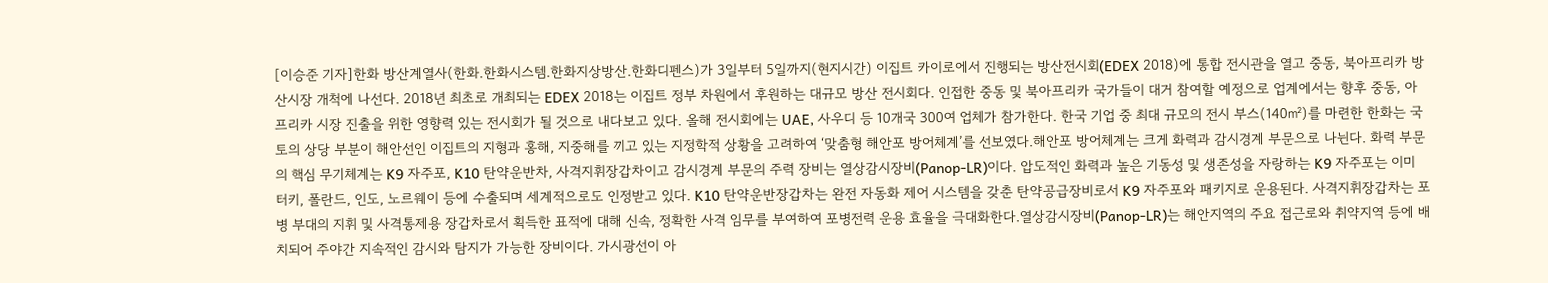[이승준 기자]한화 방산계열사(한화.한화시스템.한화지상방산.한화디펜스)가 3일부터 5일까지(현지시간) 이집트 카이로에서 진행되는 방산전시회(EDEX 2018)에 통합 전시관을 열고 중동, 북아프리카 방산시장 개척에 나선다. 2018년 최초로 개최되는 EDEX 2018는 이집트 정부 차원에서 후원하는 대규모 방산 전시회다. 인접한 중동 및 북아프리카 국가들이 대거 참여할 예정으로 업계에서는 향후 중동, 아프리카 시장 진출을 위한 영향력 있는 전시회가 될 것으로 내다보고 있다. 올해 전시회에는 UAE, 사우디 등 10개국 300여 업체가 참가한다. 한국 기업 중 최대 규모의 전시 부스(140㎡)를 마련한 한화는 국토의 상당 부분이 해안선인 이집트의 지형과 홍해, 지중해를 끼고 있는 지정학적 상황을 고려하여 ‘맞춤형 해안포 방어체계’를 선보였다.해안포 방어체계는 크게 화력과 감시경계 부문으로 나뉜다. 화력 부문의 핵심 무기체계는 K9 자주포, K10 탄약운반차, 사격지휘장갑차이고 감시경계 부문의 주력 장비는 열상감시장비(Panop-LR)이다. 압도적인 화력과 높은 기동성 및 생존성을 자랑하는 K9 자주포는 이미 터키, 폴란드, 인도, 노르웨이 등에 수출되며 세계적으로도 인정받고 있다. K10 탄약운반장갑차는 완전 자동화 제어 시스템을 갖춘 탄약공급장비로서 K9 자주포와 패키지로 운용된다. 사격지휘장갑차는 포병 부대의 지휘 및 사격통제용 장갑차로서 획득한 표적에 대해 신속, 정확한 사격 임무를 부여하여 포병전력 운용 효율을 극대화한다.열상감시장비(Panop-LR)는 해안지역의 주요 접근로와 취약지역 등에 배치되어 주야간 지속적인 감시와 탐지가 가능한 장비이다. 가시광선이 아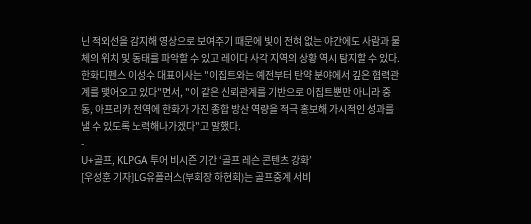닌 적외선을 감지해 영상으로 보여주기 때문에 빛이 전혀 없는 야간에도 사람과 물체의 위치 및 동태를 파악할 수 있고 레이다 사각 지역의 상황 역시 탐지할 수 있다. 한화디펜스 이성수 대표이사는 "이집트와는 예전부터 탄약 분야에서 깊은 협력관계를 맺어오고 있다"면서, "이 같은 신뢰관계를 기반으로 이집트뿐만 아니라 중동, 아프리카 전역에 한화가 가진 종합 방산 역량을 적극 홍보해 가시적인 성과를 낼 수 있도록 노력해나가겠다"고 말했다.
-
U+골프, KLPGA 투어 비시즌 기간 ‘골프 레슨 콘텐츠 강화’
[우성훈 기자]LG유플러스(부회장 하현회)는 골프중계 서비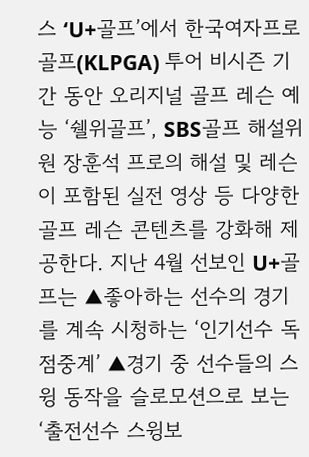스 ‘U+골프’에서 한국여자프로골프(KLPGA) 투어 비시즌 기간 동안 오리지널 골프 레슨 예능 ‘쉘위골프’, SBS골프 해설위원 장훈석 프로의 해설 및 레슨이 포함된 실전 영상 등 다양한 골프 레슨 콘텐츠를 강화해 제공한다. 지난 4월 선보인 U+골프는 ▲좋아하는 선수의 경기를 계속 시청하는 ‘인기선수 독점중계’ ▲경기 중 선수들의 스윙 동작을 슬로모션으로 보는 ‘출전선수 스윙보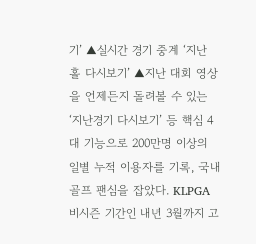기’ ▲실시간 경기 중계 ‘지난 홀 다시보기’ ▲지난 대회 영상을 언제든지 돌려볼 수 있는 ‘지난경기 다시보기’ 등 핵심 4대 기능으로 200만명 이상의 일별 누적 이용자를 기록, 국내 골프 팬심을 잡았다. KLPGA 비시즌 기간인 내년 3월까지 고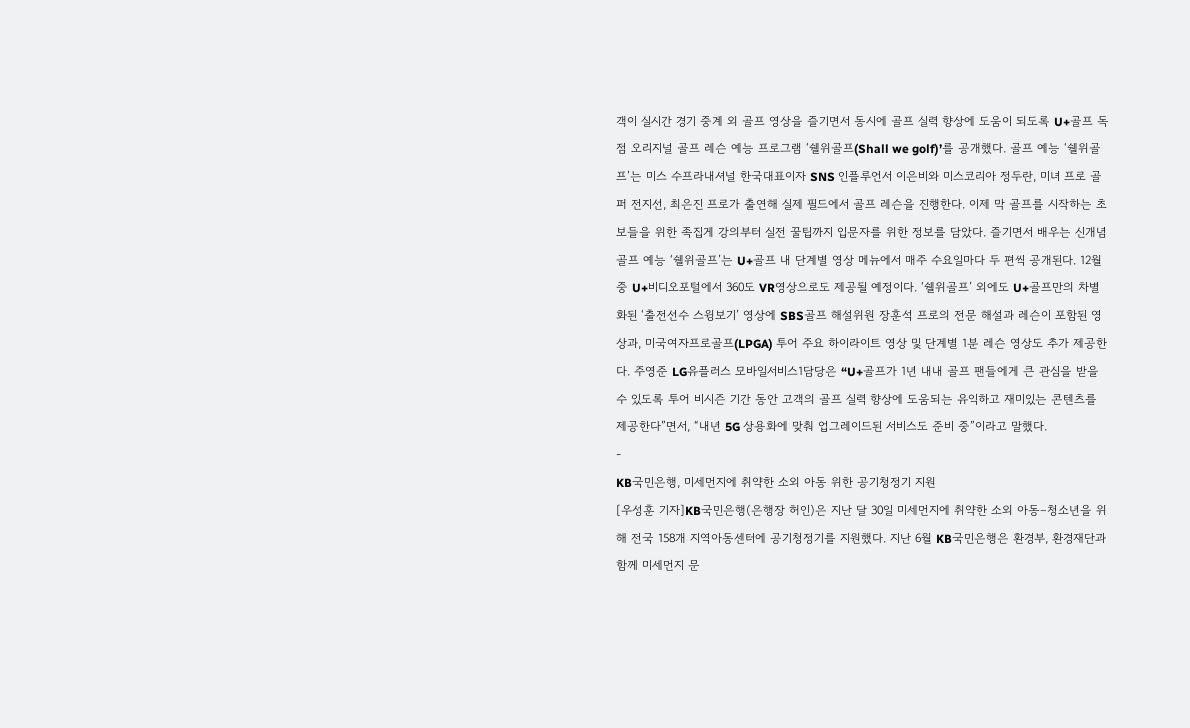객이 실시간 경기 중계 외 골프 영상을 즐기면서 동시에 골프 실력 향상에 도움이 되도록 U+골프 독점 오리지널 골프 레슨 예능 프로그램 ‘쉘위골프(Shall we golf)’를 공개했다. 골프 예능 ‘쉘위골프’는 미스 수프라내셔널 한국대표이자 SNS 인플루언서 이은비와 미스코리아 정두란, 미녀 프로 골퍼 전지선, 최은진 프로가 출연해 실제 필드에서 골프 레슨을 진행한다. 이제 막 골프를 시작하는 초보들을 위한 족집게 강의부터 실전 꿀팁까지 입문자를 위한 정보를 담았다. 즐기면서 배우는 신개념 골프 예능 ‘쉘위골프’는 U+골프 내 단계별 영상 메뉴에서 매주 수요일마다 두 편씩 공개된다. 12월 중 U+비디오포털에서 360도 VR영상으로도 제공될 예정이다. ‘쉘위골프’ 외에도 U+골프만의 차별화된 ‘출전선수 스윙보기’ 영상에 SBS골프 해설위원 장훈석 프로의 전문 해설과 레슨이 포함된 영상과, 미국여자프로골프(LPGA) 투어 주요 하이라이트 영상 및 단계별 1분 레슨 영상도 추가 제공한다. 주영준 LG유플러스 모바일서비스1담당은 “U+골프가 1년 내내 골프 팬들에게 큰 관심을 받을 수 있도록 투어 비시즌 기간 동안 고객의 골프 실력 향상에 도움되는 유익하고 재미있는 콘텐츠를 제공한다”면서, “내년 5G 상용화에 맞춰 업그레이드된 서비스도 준비 중”이라고 말했다.
-
KB국민은행, 미세먼지에 취약한 소외 아동 위한 공기청정기 지원
[우성훈 기자]KB국민은행(은행장 허인)은 지난 달 30일 미세먼지에 취약한 소외 아동–청소년을 위해 전국 158개 지역아동센터에 공기청정기를 지원했다. 지난 6월 KB국민은행은 환경부, 환경재단과 함께 미세먼지 문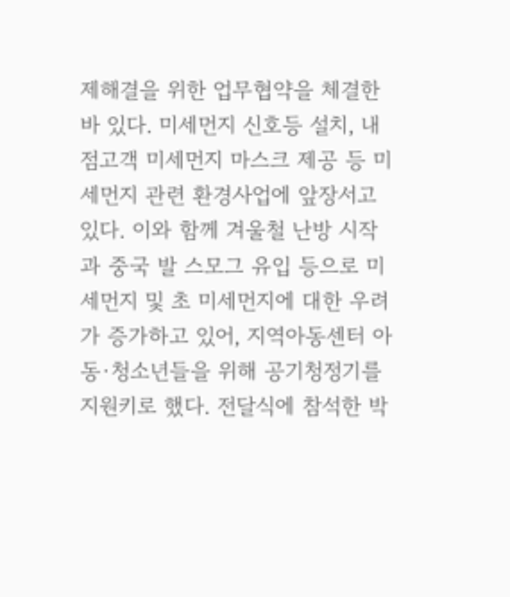제해결을 위한 업무협약을 체결한 바 있다. 미세먼지 신호등 설치, 내점고객 미세먼지 마스크 제공 등 미세먼지 관련 환경사업에 앞장서고 있다. 이와 함께 겨울철 난방 시작과 중국 발 스모그 유입 등으로 미세먼지 및 초 미세먼지에 대한 우려가 증가하고 있어, 지역아동센터 아동·청소년들을 위해 공기청정기를 지원키로 했다. 전달식에 참석한 박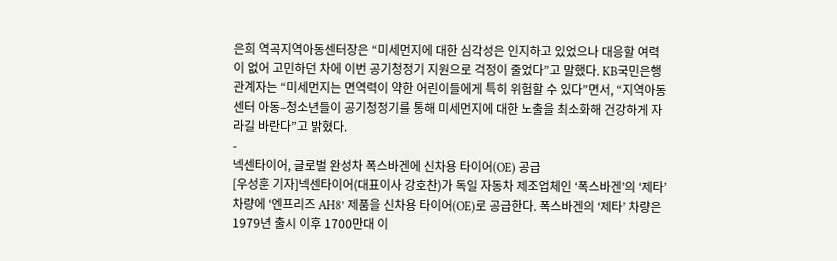은희 역곡지역아동센터장은 “미세먼지에 대한 심각성은 인지하고 있었으나 대응할 여력이 없어 고민하던 차에 이번 공기청정기 지원으로 걱정이 줄었다”고 말했다. KB국민은행 관계자는 “미세먼지는 면역력이 약한 어린이들에게 특히 위험할 수 있다”면서, “지역아동센터 아동–청소년들이 공기청정기를 통해 미세먼지에 대한 노출을 최소화해 건강하게 자라길 바란다”고 밝혔다.
-
넥센타이어, 글로벌 완성차 폭스바겐에 신차용 타이어(OE) 공급
[우성훈 기자]넥센타이어(대표이사 강호찬)가 독일 자동차 제조업체인 ‘폭스바겐’의 ‘제타’ 차량에 ‘엔프리즈 AH8’ 제품을 신차용 타이어(OE)로 공급한다. 폭스바겐의 ‘제타’ 차량은 1979년 출시 이후 1700만대 이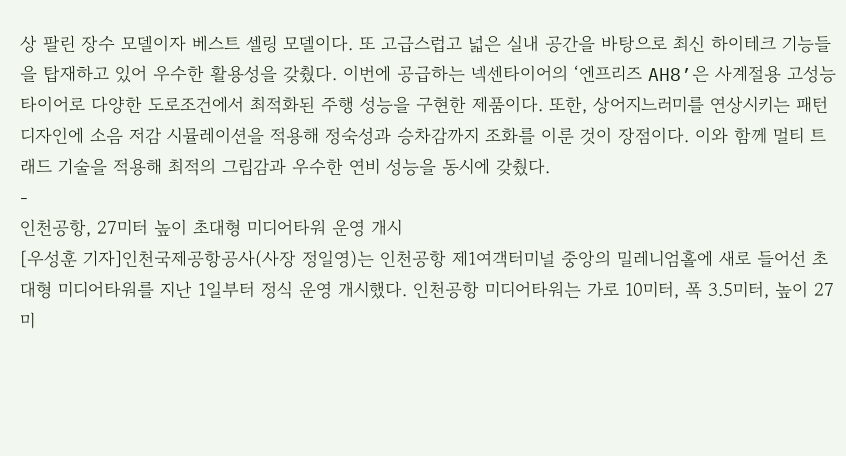상 팔린 장수 모델이자 베스트 셀링 모델이다. 또 고급스럽고 넓은 실내 공간을 바탕으로 최신 하이테크 기능들을 탑재하고 있어 우수한 활용성을 갖췄다. 이번에 공급하는 넥센타이어의 ‘엔프리즈 AH8’은 사계절용 고성능 타이어로 다양한 도로조건에서 최적화된 주행 성능을 구현한 제품이다. 또한, 상어지느러미를 연상시키는 패턴 디자인에 소음 저감 시뮬레이션을 적용해 정숙성과 승차감까지 조화를 이룬 것이 장점이다. 이와 함께 멀티 트래드 기술을 적용해 최적의 그립감과 우수한 연비 성능을 동시에 갖췄다.
-
인천공항, 27미터 높이 초대형 미디어타워 운영 개시
[우성훈 기자]인천국제공항공사(사장 정일영)는 인천공항 제1여객터미널 중앙의 밀레니엄홀에 새로 들어선 초대형 미디어타워를 지난 1일부터 정식 운영 개시했다. 인천공항 미디어타워는 가로 10미터, 폭 3.5미터, 높이 27미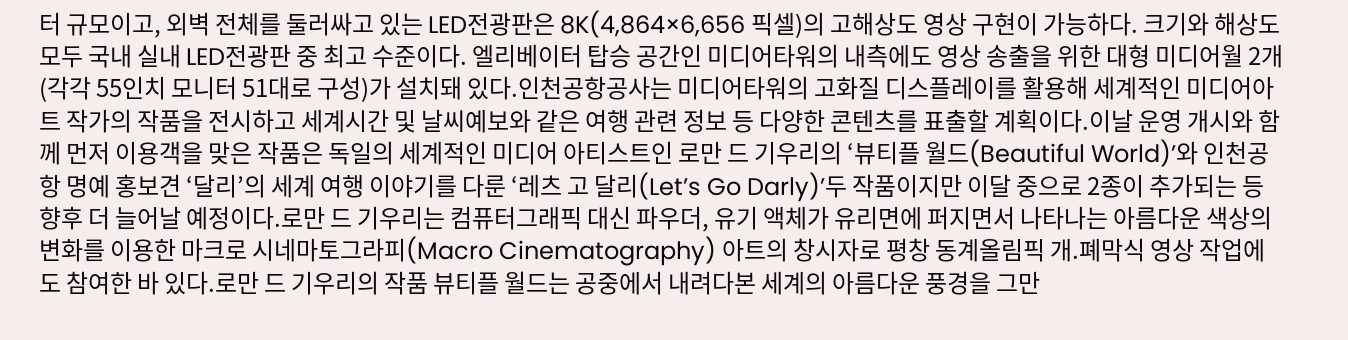터 규모이고, 외벽 전체를 둘러싸고 있는 LED전광판은 8K(4,864×6,656 픽셀)의 고해상도 영상 구현이 가능하다. 크기와 해상도 모두 국내 실내 LED전광판 중 최고 수준이다. 엘리베이터 탑승 공간인 미디어타워의 내측에도 영상 송출을 위한 대형 미디어월 2개(각각 55인치 모니터 51대로 구성)가 설치돼 있다.인천공항공사는 미디어타워의 고화질 디스플레이를 활용해 세계적인 미디어아트 작가의 작품을 전시하고 세계시간 및 날씨예보와 같은 여행 관련 정보 등 다양한 콘텐츠를 표출할 계획이다.이날 운영 개시와 함께 먼저 이용객을 맞은 작품은 독일의 세계적인 미디어 아티스트인 로만 드 기우리의 ‘뷰티플 월드(Beautiful World)’와 인천공항 명예 홍보견 ‘달리’의 세계 여행 이야기를 다룬 ‘레츠 고 달리(Let’s Go Darly)’두 작품이지만 이달 중으로 2종이 추가되는 등 향후 더 늘어날 예정이다.로만 드 기우리는 컴퓨터그래픽 대신 파우더, 유기 액체가 유리면에 퍼지면서 나타나는 아름다운 색상의 변화를 이용한 마크로 시네마토그라피(Macro Cinematography) 아트의 창시자로 평창 동계올림픽 개.폐막식 영상 작업에도 참여한 바 있다.로만 드 기우리의 작품 뷰티플 월드는 공중에서 내려다본 세계의 아름다운 풍경을 그만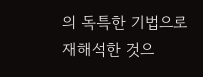의 독특한 기법으로 재해석한 것으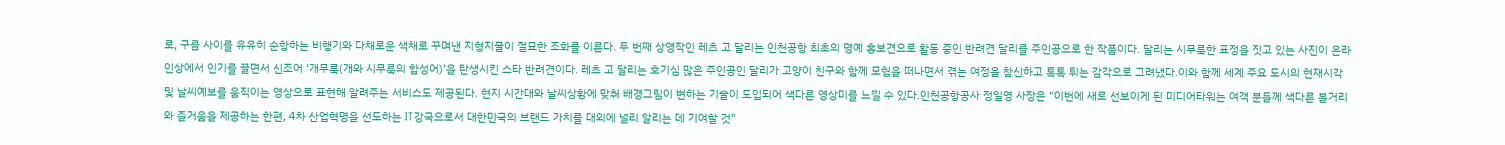로, 구름 사이를 유유히 순항하는 비행기와 다채로운 색채로 꾸며낸 지형지물이 절묘한 조화를 이룬다. 두 번째 상영작인 레츠 고 달리는 인천공항 최초의 명예 홍보견으로 활동 중인 반려견 달리를 주인공으로 한 작품이다. 달리는 시무룩한 표정을 짓고 있는 사진이 온라인상에서 인기를 끌면서 신조어 ‘개무룩(개와 시무룩의 합성어)’을 탄생시킨 스타 반려견이다. 레츠 고 달리는 호기심 많은 주인공인 달리가 고양이 친구와 함께 모험을 떠나면서 겪는 여정을 참신하고 톡톡 튀는 감각으로 그려냈다.이와 함께 세계 주요 도시의 현재시각 및 날씨예보를 움직이는 영상으로 표현해 알려주는 서비스도 제공된다. 현지 시간대와 날씨상황에 맞춰 배경그림이 변하는 기술이 도입되어 색다른 영상미를 느낄 수 있다.인천공항공사 정일영 사장은 “이번에 새로 선보이게 된 미디어타워는 여객 분들께 색다른 볼거리와 즐거움을 제공하는 한편, 4차 산업혁명을 선도하는 IT강국으로서 대한민국의 브랜드 가치를 대외에 널리 알리는 데 기여할 것”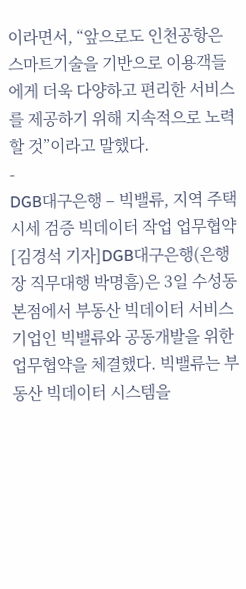이라면서, “앞으로도 인천공항은 스마트기술을 기반으로 이용객들에게 더욱 다양하고 편리한 서비스를 제공하기 위해 지속적으로 노력할 것”이라고 말했다.
-
DGB대구은행 – 빅밸류, 지역 주택 시세 검증 빅데이터 작업 업무협약
[김경석 기자]DGB대구은행(은행장 직무대행 박명흠)은 3일 수성동 본점에서 부동산 빅데이터 서비스 기업인 빅밸류와 공동개발을 위한 업무협약을 체결했다. 빅밸류는 부동산 빅데이터 시스템을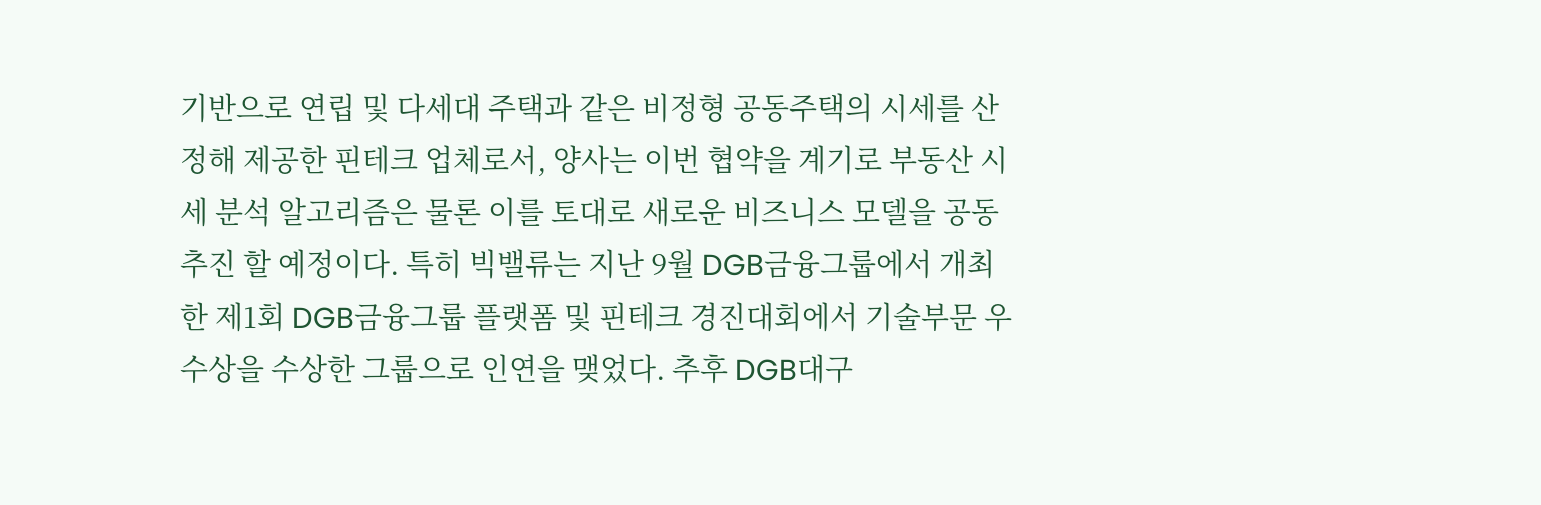기반으로 연립 및 다세대 주택과 같은 비정형 공동주택의 시세를 산정해 제공한 핀테크 업체로서, 양사는 이번 협약을 계기로 부동산 시세 분석 알고리즘은 물론 이를 토대로 새로운 비즈니스 모델을 공동추진 할 예정이다. 특히 빅밸류는 지난 9월 DGB금융그룹에서 개최한 제1회 DGB금융그룹 플랫폼 및 핀테크 경진대회에서 기술부문 우수상을 수상한 그룹으로 인연을 맺었다. 추후 DGB대구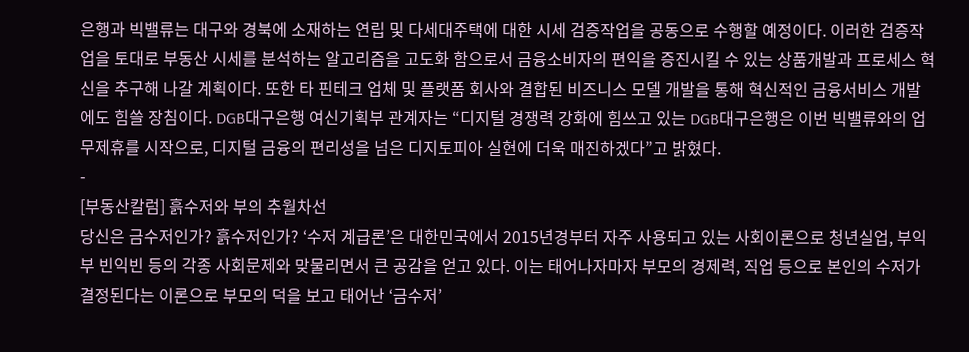은행과 빅밸류는 대구와 경북에 소재하는 연립 및 다세대주택에 대한 시세 검증작업을 공동으로 수행할 예정이다. 이러한 검증작업을 토대로 부동산 시세를 분석하는 알고리즘을 고도화 함으로서 금융소비자의 편익을 증진시킬 수 있는 상품개발과 프로세스 혁신을 추구해 나갈 계획이다. 또한 타 핀테크 업체 및 플랫폼 회사와 결합된 비즈니스 모델 개발을 통해 혁신적인 금융서비스 개발에도 힘쓸 장침이다. DGB대구은행 여신기획부 관계자는 “디지털 경쟁력 강화에 힘쓰고 있는 DGB대구은행은 이번 빅밸류와의 업무제휴를 시작으로, 디지털 금융의 편리성을 넘은 디지토피아 실현에 더욱 매진하겠다”고 밝혔다.
-
[부동산칼럼] 흙수저와 부의 추월차선
당신은 금수저인가? 흙수저인가? ‘수저 계급론’은 대한민국에서 2015년경부터 자주 사용되고 있는 사회이론으로 청년실업, 부익부 빈익빈 등의 각종 사회문제와 맞물리면서 큰 공감을 얻고 있다. 이는 태어나자마자 부모의 경제력, 직업 등으로 본인의 수저가 결정된다는 이론으로 부모의 덕을 보고 태어난 ‘금수저’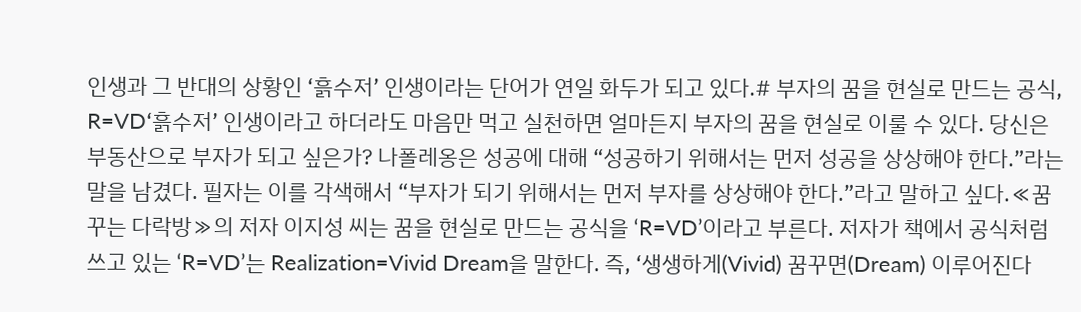인생과 그 반대의 상황인 ‘흙수저’ 인생이라는 단어가 연일 화두가 되고 있다.# 부자의 꿈을 현실로 만드는 공식, R=VD‘흙수저’ 인생이라고 하더라도 마음만 먹고 실천하면 얼마든지 부자의 꿈을 현실로 이룰 수 있다. 당신은 부동산으로 부자가 되고 싶은가? 나폴레옹은 성공에 대해 “성공하기 위해서는 먼저 성공을 상상해야 한다.”라는 말을 남겼다. 필자는 이를 각색해서 “부자가 되기 위해서는 먼저 부자를 상상해야 한다.”라고 말하고 싶다.≪꿈꾸는 다락방≫의 저자 이지성 씨는 꿈을 현실로 만드는 공식을 ‘R=VD’이라고 부른다. 저자가 책에서 공식처럼 쓰고 있는 ‘R=VD’는 Realization=Vivid Dream을 말한다. 즉, ‘생생하게(Vivid) 꿈꾸면(Dream) 이루어진다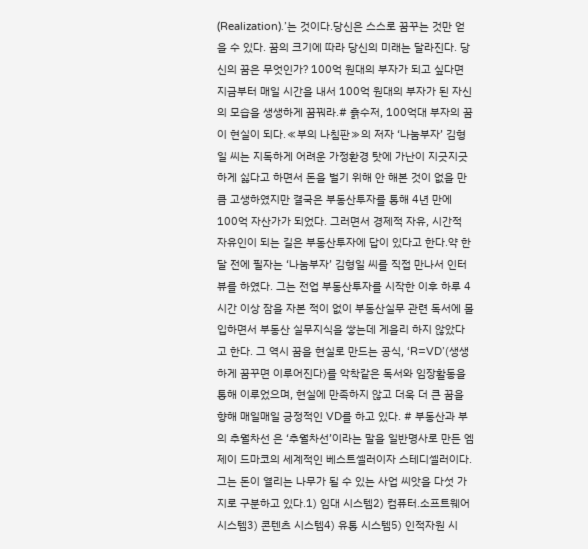(Realization).’는 것이다.당신은 스스로 꿈꾸는 것만 얻을 수 있다. 꿈의 크기에 따라 당신의 미래는 달라진다. 당신의 꿈은 무엇인가? 100억 원대의 부자가 되고 싶다면 지금부터 매일 시간을 내서 100억 원대의 부자가 된 자신의 모습을 생생하게 꿈꿔라.# 흙수저, 100억대 부자의 꿈이 현실이 되다.≪부의 나침판≫의 저자 ‘나눔부자’ 김형일 씨는 지독하게 어려운 가정환경 탓에 가난이 지긋지긋하게 싫다고 하면서 돈을 벌기 위해 안 해본 것이 없을 만큼 고생하였지만 결국은 부동산투자를 통해 4년 만에 100억 자산가가 되었다. 그러면서 경제적 자유, 시간적 자유인이 되는 길은 부동산투자에 답이 있다고 한다.약 한달 전에 필자는 ‘나눔부자’ 김형일 씨를 직접 만나서 인터뷰를 하였다. 그는 전업 부동산투자를 시작한 이후 하루 4시간 이상 잠을 자본 적이 없이 부동산실무 관련 독서에 몰입하면서 부동산 실무지식을 쌓는데 게을리 하지 않았다고 한다. 그 역시 꿈을 현실로 만드는 공식, ‘R=VD’(생생하게 꿈꾸면 이루어진다)를 악착같은 독서와 임장활동을 통해 이루었으며, 현실에 만족하지 않고 더욱 더 큰 꿈을 향해 매일매일 긍정적인 VD를 하고 있다. # 부동산과 부의 추월차선 은 ‘추월차선’이라는 말을 일반명사로 만든 엠제이 드마코의 세계적인 베스트셀러이자 스테디셀러이다. 그는 돈이 열리는 나무가 될 수 있는 사업 씨앗을 다섯 가지로 구분하고 있다.1) 임대 시스템2) 컴퓨터.소프트웨어 시스템3) 콘텐츠 시스템4) 유통 시스템5) 인적자원 시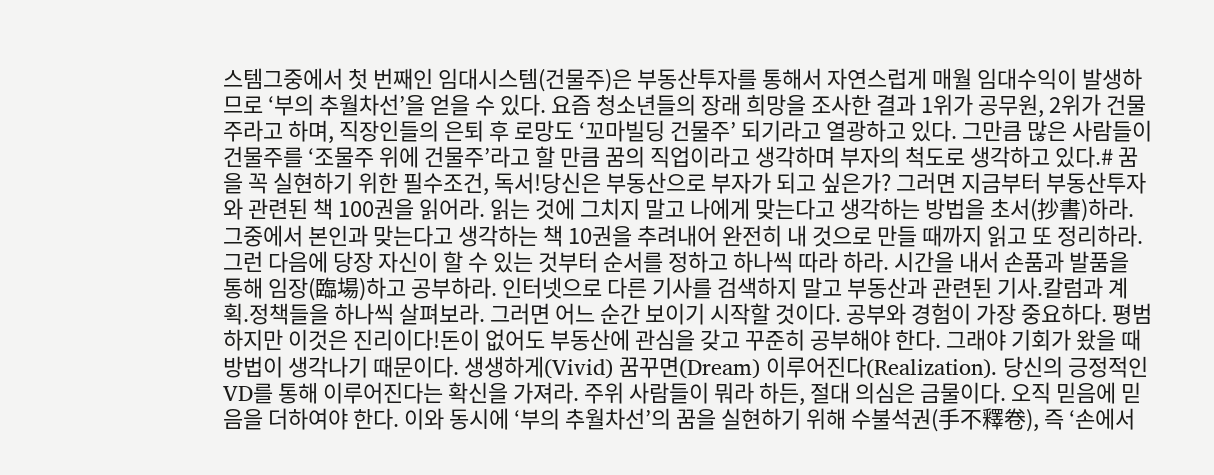스템그중에서 첫 번째인 임대시스템(건물주)은 부동산투자를 통해서 자연스럽게 매월 임대수익이 발생하므로 ‘부의 추월차선’을 얻을 수 있다. 요즘 청소년들의 장래 희망을 조사한 결과 1위가 공무원, 2위가 건물주라고 하며, 직장인들의 은퇴 후 로망도 ‘꼬마빌딩 건물주’ 되기라고 열광하고 있다. 그만큼 많은 사람들이 건물주를 ‘조물주 위에 건물주’라고 할 만큼 꿈의 직업이라고 생각하며 부자의 척도로 생각하고 있다.# 꿈을 꼭 실현하기 위한 필수조건, 독서!당신은 부동산으로 부자가 되고 싶은가? 그러면 지금부터 부동산투자와 관련된 책 100권을 읽어라. 읽는 것에 그치지 말고 나에게 맞는다고 생각하는 방법을 초서(抄書)하라. 그중에서 본인과 맞는다고 생각하는 책 10권을 추려내어 완전히 내 것으로 만들 때까지 읽고 또 정리하라. 그런 다음에 당장 자신이 할 수 있는 것부터 순서를 정하고 하나씩 따라 하라. 시간을 내서 손품과 발품을 통해 임장(臨場)하고 공부하라. 인터넷으로 다른 기사를 검색하지 말고 부동산과 관련된 기사.칼럼과 계획.정책들을 하나씩 살펴보라. 그러면 어느 순간 보이기 시작할 것이다. 공부와 경험이 가장 중요하다. 평범하지만 이것은 진리이다!돈이 없어도 부동산에 관심을 갖고 꾸준히 공부해야 한다. 그래야 기회가 왔을 때 방법이 생각나기 때문이다. 생생하게(Vivid) 꿈꾸면(Dream) 이루어진다(Realization). 당신의 긍정적인 VD를 통해 이루어진다는 확신을 가져라. 주위 사람들이 뭐라 하든, 절대 의심은 금물이다. 오직 믿음에 믿음을 더하여야 한다. 이와 동시에 ‘부의 추월차선’의 꿈을 실현하기 위해 수불석권(手不釋卷), 즉 ‘손에서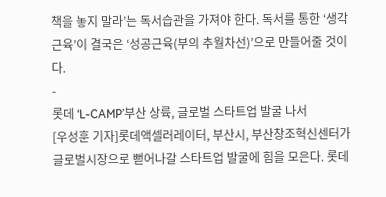책을 놓지 말라’는 독서습관을 가져야 한다. 독서를 통한 ‘생각근육’이 결국은 ‘성공근육(부의 추월차선)’으로 만들어줄 것이다.
-
롯데 ‘L-CAMP’부산 상륙, 글로벌 스타트업 발굴 나서
[우성훈 기자]롯데액셀러레이터, 부산시, 부산창조혁신센터가 글로벌시장으로 뻗어나갈 스타트업 발굴에 힘을 모은다. 롯데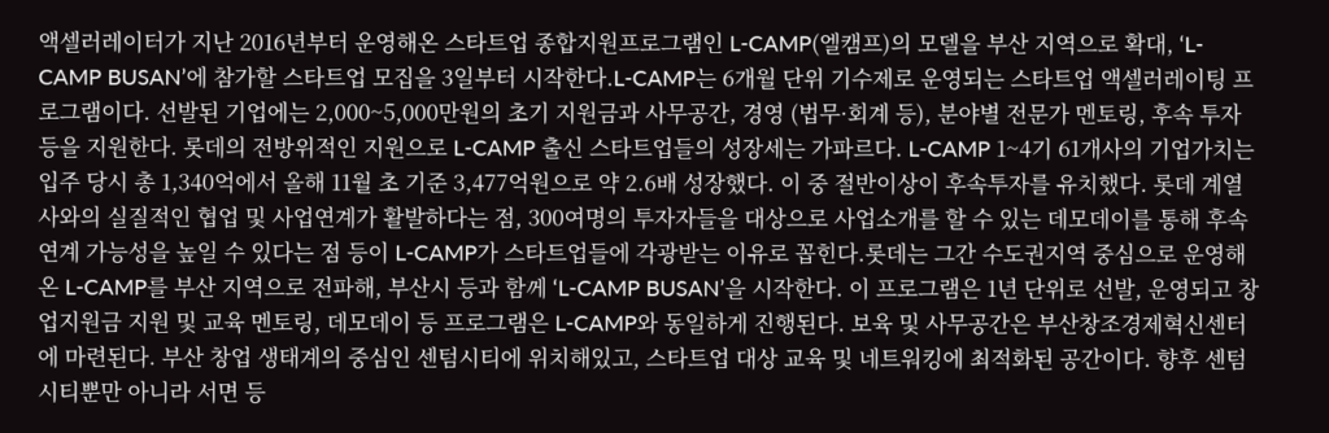액셀러레이터가 지난 2016년부터 운영해온 스타트업 종합지원프로그램인 L-CAMP(엘캠프)의 모델을 부산 지역으로 확대, ‘L-CAMP BUSAN’에 참가할 스타트업 모집을 3일부터 시작한다.L-CAMP는 6개월 단위 기수제로 운영되는 스타트업 액셀러레이팅 프로그램이다. 선발된 기업에는 2,000~5,000만원의 초기 지원금과 사무공간, 경영 (법무·회계 등), 분야별 전문가 멘토링, 후속 투자 등을 지원한다. 롯데의 전방위적인 지원으로 L-CAMP 출신 스타트업들의 성장세는 가파르다. L-CAMP 1~4기 61개사의 기업가치는 입주 당시 총 1,340억에서 올해 11월 초 기준 3,477억원으로 약 2.6배 성장했다. 이 중 절반이상이 후속투자를 유치했다. 롯데 계열사와의 실질적인 협업 및 사업연계가 활발하다는 점, 300여명의 투자자들을 대상으로 사업소개를 할 수 있는 데모데이를 통해 후속연계 가능성을 높일 수 있다는 점 등이 L-CAMP가 스타트업들에 각광받는 이유로 꼽힌다.롯데는 그간 수도권지역 중심으로 운영해온 L-CAMP를 부산 지역으로 전파해, 부산시 등과 함께 ‘L-CAMP BUSAN’을 시작한다. 이 프로그램은 1년 단위로 선발, 운영되고 창업지원금 지원 및 교육 멘토링, 데모데이 등 프로그램은 L-CAMP와 동일하게 진행된다. 보육 및 사무공간은 부산창조경제혁신센터에 마련된다. 부산 창업 생태계의 중심인 센텀시티에 위치해있고, 스타트업 대상 교육 및 네트워킹에 최적화된 공간이다. 향후 센텀시티뿐만 아니라 서면 등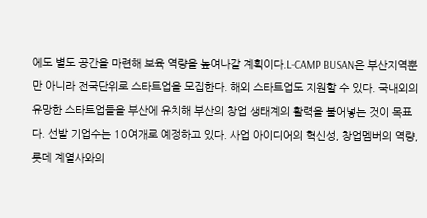에도 별도 공간을 마련해 보육 역량을 높여나갈 계획이다.L-CAMP BUSAN은 부산지역뿐만 아니라 전국단위로 스타트업을 모집한다. 해외 스타트업도 지원할 수 있다. 국내외의 유망한 스타트업들을 부산에 유치해 부산의 창업 생태계의 활력을 불어넣는 것이 목표다. 선발 기업수는 10여개로 예정하고 있다. 사업 아이디어의 혁신성, 창업멤버의 역량, 롯데 계열사와의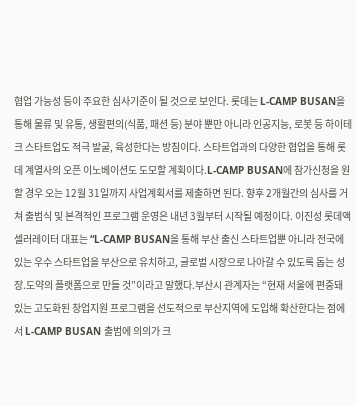협업 가능성 등이 주요한 심사기준이 될 것으로 보인다. 롯데는 L-CAMP BUSAN을 통해 물류 및 유통, 생활편의(식품, 패션 등) 분야 뿐만 아니라 인공지능, 로봇 등 하이테크 스타트업도 적극 발굴, 육성한다는 방침이다. 스타트업과의 다양한 협업을 통해 롯데 계열사의 오픈 이노베이션도 도모할 계획이다.L-CAMP BUSAN에 참가신청을 원할 경우 오는 12월 31일까지 사업계획서를 제출하면 된다. 향후 2개월간의 심사를 거쳐 출범식 및 본격적인 프로그램 운영은 내년 3월부터 시작될 예정이다. 이진성 롯데액셀러레이터 대표는 “L-CAMP BUSAN을 통해 부산 출신 스타트업뿐 아니라 전국에 있는 우수 스타트업을 부산으로 유치하고, 글로벌 시장으로 나아갈 수 있도록 돕는 성장.도약의 플랫폼으로 만들 것”이라고 말했다.부산시 관계자는 “현재 서울에 편중돼 있는 고도화된 창업지원 프로그램을 선도적으로 부산지역에 도입해 확산한다는 점에서 L-CAMP BUSAN 출범에 의의가 크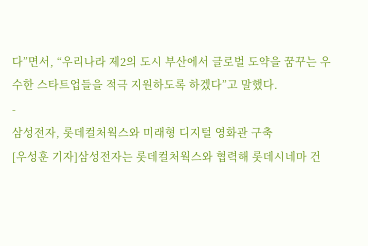다”면서, “우리나라 제2의 도시 부산에서 글로벌 도약을 꿈꾸는 우수한 스타트업들을 적극 지원하도록 하겠다”고 말했다.
-
삼성전자, 롯데컬처웍스와 미래형 디지털 영화관 구축
[우성훈 기자]삼성전자는 롯데컬처웍스와 협력해 롯데시네마 건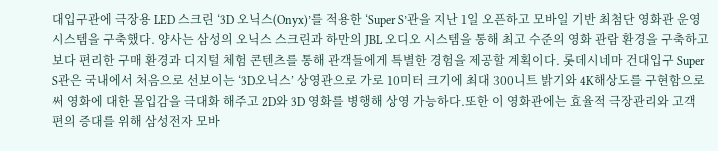대입구관에 극장용 LED 스크린 ‘3D 오닉스(Onyx)’를 적용한 ‘Super S’관을 지난 1일 오픈하고 모바일 기반 최첨단 영화관 운영 시스템을 구축했다. 양사는 삼성의 오닉스 스크린과 하만의 JBL 오디오 시스템을 통해 최고 수준의 영화 관람 환경을 구축하고 보다 편리한 구매 환경과 디지털 체험 콘텐츠를 통해 관객들에게 특별한 경험을 제공할 계획이다. 롯데시네마 건대입구 Super S관은 국내에서 처음으로 선보이는 ‘3D오닉스’ 상영관으로 가로 10미터 크기에 최대 300니트 밝기와 4K해상도를 구현함으로써 영화에 대한 몰입감을 극대화 해주고 2D와 3D 영화를 병행해 상영 가능하다.또한 이 영화관에는 효율적 극장관리와 고객 편의 증대를 위해 삼성전자 모바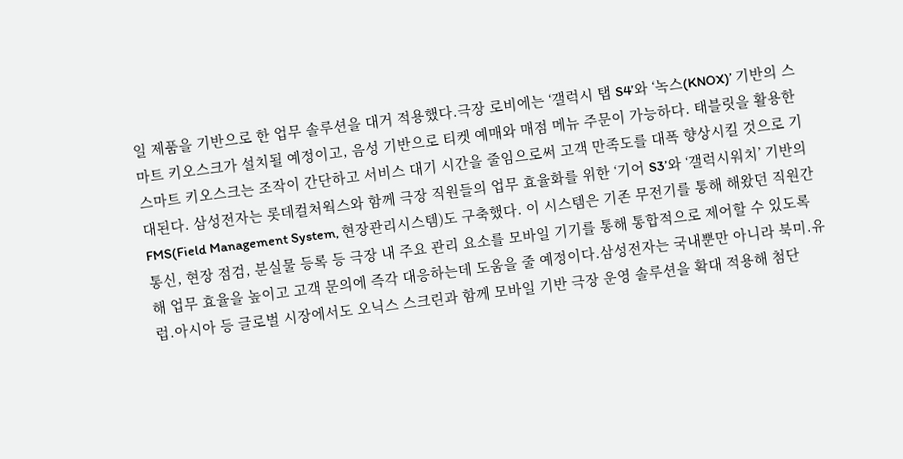일 제품을 기반으로 한 업무 솔루션을 대거 적용했다.극장 로비에는 ‘갤럭시 탭 S4’와 ‘녹스(KNOX)’ 기반의 스마트 키오스크가 설치될 예정이고, 음성 기반으로 티켓 예매와 매점 메뉴 주문이 가능하다. 태블릿을 활용한 스마트 키오스크는 조작이 간단하고 서비스 대기 시간을 줄임으로써 고객 만족도를 대폭 향상시킬 것으로 기대된다. 삼성전자는 롯데컬처웍스와 함께 극장 직원들의 업무 효율화를 위한 ‘기어 S3’와 ‘갤럭시워치’ 기반의 FMS(Field Management System, 현장관리시스템)도 구축했다. 이 시스템은 기존 무전기를 통해 해왔던 직원간 통신, 현장 점검, 분실물 등록 등 극장 내 주요 관리 요소를 모바일 기기를 통해 통합적으로 제어할 수 있도록 해 업무 효율을 높이고 고객 문의에 즉각 대응하는데 도움을 줄 예정이다.삼성전자는 국내뿐만 아니라 북미.유럽.아시아 등 글로벌 시장에서도 오닉스 스크린과 함께 모바일 기반 극장 운영 솔루션을 확대 적용해 첨단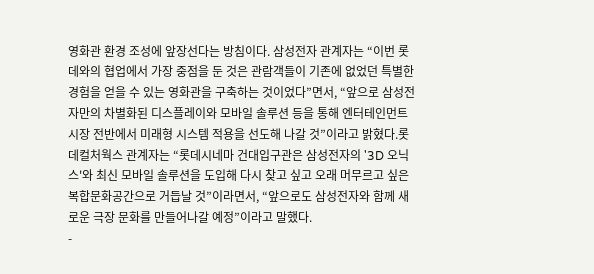영화관 환경 조성에 앞장선다는 방침이다. 삼성전자 관계자는 “이번 롯데와의 협업에서 가장 중점을 둔 것은 관람객들이 기존에 없었던 특별한 경험을 얻을 수 있는 영화관을 구축하는 것이었다”면서, “앞으로 삼성전자만의 차별화된 디스플레이와 모바일 솔루션 등을 통해 엔터테인먼트 시장 전반에서 미래형 시스템 적용을 선도해 나갈 것”이라고 밝혔다.롯데컬처웍스 관계자는 “롯데시네마 건대입구관은 삼성전자의 '3D 오닉스'와 최신 모바일 솔루션을 도입해 다시 찾고 싶고 오래 머무르고 싶은 복합문화공간으로 거듭날 것”이라면서, “앞으로도 삼성전자와 함께 새로운 극장 문화를 만들어나갈 예정”이라고 말했다.
-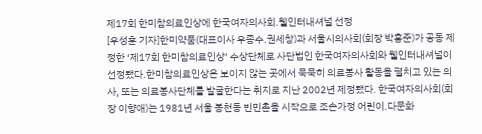제17회 한미참의료인상에 한국여자의사회.웰인터내셔널 선정
[우성훈 기자]한미약품(대표이사 우종수.권세창)과 서울시의사회(회장 박홍준)가 공동 제정한 ‘제17회 한미참의료인상’ 수상단체로 사단법인 한국여자의사회와 웰인터내셔널이 선정됐다.한미참의료인상은 보이지 않는 곳에서 묵묵히 의료봉사 활동을 펼치고 있는 의사, 또는 의료봉사단체를 발굴한다는 취지로 지난 2002년 제정됐다. 한국여자의사회(회장 이향애)는 1981년 서울 봉천동 빈민촌을 시작으로 조손가정 어린이.다문화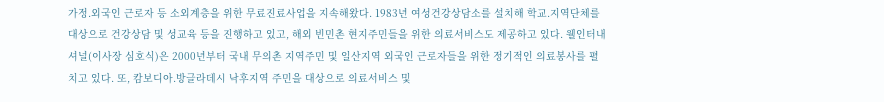가정.외국인 근로자 등 소외계층을 위한 무료진료사업을 지속해왔다. 1983년 여성건강상담소를 설치해 학교.지역단체를 대상으로 건강상담 및 성교육 등을 진행하고 있고, 해외 빈민촌 현지주민들을 위한 의료서비스도 제공하고 있다. 웰인터내셔널(이사장 심호식)은 2000년부터 국내 무의촌 지역주민 및 일산지역 외국인 근로자들을 위한 정기적인 의료봉사를 펼치고 있다. 또, 캄보디아.방글라데시 낙후지역 주민을 대상으로 의료서비스 및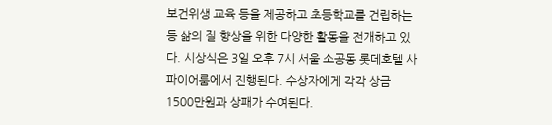보건위생 교육 등을 제공하고 초등학교를 건립하는 등 삶의 질 향상을 위한 다양한 활동을 전개하고 있다. 시상식은 3일 오후 7시 서울 소공동 롯데호텔 사파이어룸에서 진행된다. 수상자에게 각각 상금 1500만원과 상패가 수여된다.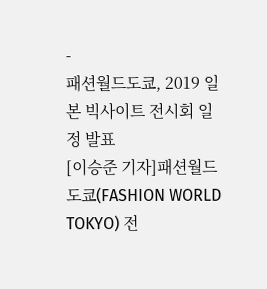-
패션월드도쿄, 2019 일본 빅사이트 전시회 일정 발표
[이승준 기자]패션월드도쿄(FASHION WORLD TOKYO) 전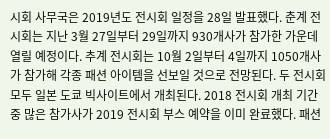시회 사무국은 2019년도 전시회 일정을 28일 발표했다. 춘계 전시회는 지난 3월 27일부터 29일까지 930개사가 참가한 가운데 열릴 예정이다. 추계 전시회는 10월 2일부터 4일까지 1050개사가 참가해 각종 패션 아이템을 선보일 것으로 전망된다. 두 전시회 모두 일본 도쿄 빅사이트에서 개최된다. 2018 전시회 개최 기간 중 많은 참가사가 2019 전시회 부스 예약을 이미 완료했다. 패션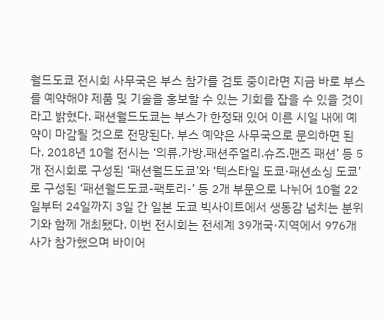월드도쿄 전시회 사무국은 부스 참가를 검토 중이라면 지금 바로 부스를 예약해야 제품 및 기술을 홍보할 수 있는 기회를 잡을 수 있을 것이라고 밝혔다. 패션월드도쿄는 부스가 한정돼 있어 이른 시일 내에 예약이 마감될 것으로 전망된다. 부스 예약은 사무국으로 문의하면 된다. 2018년 10월 전시는 ‘의류.가방.패션주얼리.슈즈.맨즈 패션’ 등 5개 전시회로 구성된 ‘패션월드도쿄’와 ‘텍스타일 도쿄·패션소싱 도쿄’로 구성된 ‘패션월드도쿄-팩토리-’ 등 2개 부문으로 나뉘어 10월 22일부터 24일까지 3일 간 일본 도쿄 빅사이트에서 생동감 넘치는 분위기와 함께 개최됐다. 이번 전시회는 전세계 39개국·지역에서 976개사가 참가했으며 바이어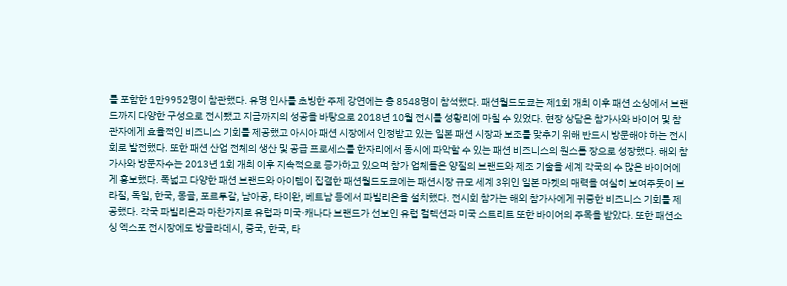를 포함한 1만9952명이 참관했다. 유명 인사를 초빙한 주제 강연에는 총 8548명이 참석했다. 패션월드도쿄는 제1회 개최 이후 패션 소싱에서 브랜드까지 다양한 구성으로 전시됐고 지금까지의 성공을 바탕으로 2018년 10월 전시를 성황리에 마칠 수 있었다. 현장 상담은 참가사와 바이어 및 참관자에게 효율적인 비즈니스 기회를 제공했고 아시아 패션 시장에서 인정받고 있는 일본 패션 시장과 보조를 맞추기 위해 반드시 방문해야 하는 전시회로 발전했다. 또한 패션 산업 전체의 생산 및 공급 프로세스를 한자리에서 동시에 파악할 수 있는 패션 비즈니스의 원스톱 장으로 성장했다. 해외 참가사와 방문자수는 2013년 1회 개최 이후 지속적으로 증가하고 있으며 참가 업체들은 양질의 브랜드와 제조 기술을 세계 각국의 수 많은 바이어에게 홍보했다. 폭넓고 다양한 패션 브랜드와 아이템이 집결한 패션월드도쿄에는 패션시장 규모 세계 3위인 일본 마켓의 매력을 여실히 보여주듯이 브라질, 독일, 한국, 몽골, 포르투갈, 남아공, 타이완, 베트남 등에서 파빌리온을 설치했다. 전시회 참가는 해외 참가사에게 귀중한 비즈니스 기회를 제공했다. 각국 파빌리온과 마찬가지로 유럽과 미국·캐나다 브랜드가 선보인 유럽 컬렉션과 미국 스트리트 또한 바이어의 주목을 받았다. 또한 패션소싱 엑스포 전시장에도 방글라데시, 중국, 한국, 타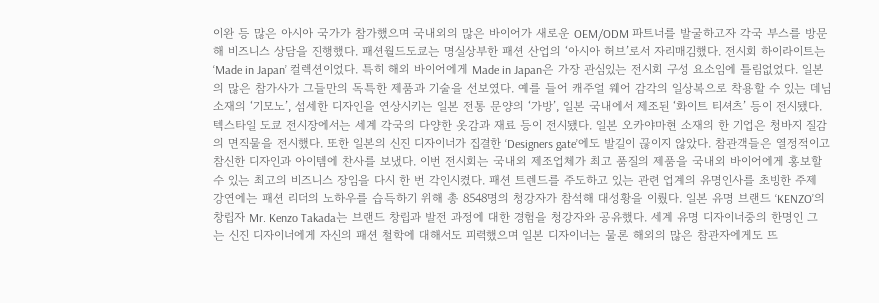이완 등 많은 아시아 국가가 참가했으며 국내외의 많은 바이어가 새로운 OEM/ODM 파트너를 발굴하고자 각국 부스를 방문해 비즈니스 상담을 진행했다. 패션월드도쿄는 명실상부한 패션 산업의 ‘아시아 허브’로서 자리매김했다. 전시회 하이라이트는 ‘Made in Japan’ 컬렉션이었다. 특히 해외 바이어에게 Made in Japan은 가장 관심있는 전시회 구성 요소임에 틀림없었다. 일본의 많은 참가사가 그들만의 독특한 제품과 기술을 선보였다. 예를 들어 캐주얼 웨어 감각의 일상복으로 착용할 수 있는 데님 소재의 ‘기모노’, 섬세한 디자인을 연상시키는 일본 전통 문양의 ‘가방’, 일본 국내에서 제조된 ‘화이트 티셔츠’ 등이 전시됐다. 텍스타일 도쿄 전시장에서는 세계 각국의 다양한 옷감과 재료 등이 전시됐다. 일본 오카야마현 소재의 한 기업은 청바지 질감의 면직물을 전시했다. 또한 일본의 신진 디자이너가 집결한 ‘Designers gate’에도 발길이 끊이지 않았다. 참관객들은 열정적이고 참신한 디자인과 아이템에 찬사를 보냈다. 이번 전시회는 국내외 제조업체가 최고 품질의 제품을 국내외 바이어에게 홍보할 수 있는 최고의 비즈니스 장임을 다시 한 번 각인시켰다. 패션 트렌드를 주도하고 있는 관련 업계의 유명인사를 초빙한 주제 강연에는 패션 리더의 노하우를 습득하기 위해 총 8548명의 청강자가 참석해 대성황을 이뤘다. 일본 유명 브랜드 ‘KENZO’의 창립자 Mr. Kenzo Takada는 브랜드 창립과 발전 과정에 대한 경험을 청강자와 공유했다. 세계 유명 디자이너중의 한명인 그는 신진 디자이너에게 자신의 패션 철학에 대해서도 피력했으며 일본 디자이너는 물론 해외의 많은 참관자에게도 뜨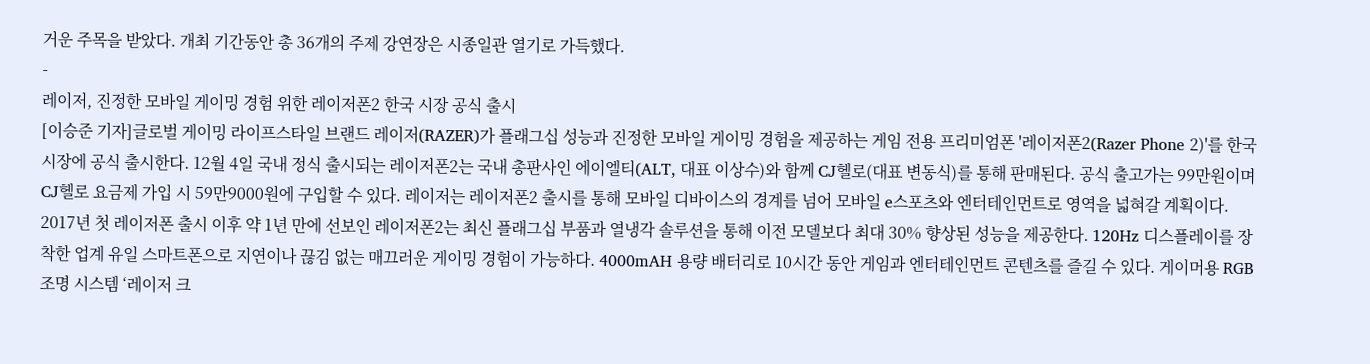거운 주목을 받았다. 개최 기간동안 총 36개의 주제 강연장은 시종일관 열기로 가득했다.
-
레이저, 진정한 모바일 게이밍 경험 위한 레이저폰2 한국 시장 공식 출시
[이승준 기자]글로벌 게이밍 라이프스타일 브랜드 레이저(RAZER)가 플래그십 성능과 진정한 모바일 게이밍 경험을 제공하는 게임 전용 프리미엄폰 '레이저폰2(Razer Phone 2)'를 한국 시장에 공식 출시한다. 12월 4일 국내 정식 출시되는 레이저폰2는 국내 총판사인 에이엘티(ALT, 대표 이상수)와 함께 CJ헬로(대표 변동식)를 통해 판매된다. 공식 출고가는 99만원이며 CJ헬로 요금제 가입 시 59만9000원에 구입할 수 있다. 레이저는 레이저폰2 출시를 통해 모바일 디바이스의 경계를 넘어 모바일 e스포츠와 엔터테인먼트로 영역을 넓혀갈 계획이다. 2017년 첫 레이저폰 출시 이후 약 1년 만에 선보인 레이저폰2는 최신 플래그십 부품과 열냉각 솔루션을 통해 이전 모델보다 최대 30% 향상된 성능을 제공한다. 120Hz 디스플레이를 장착한 업계 유일 스마트폰으로 지연이나 끊김 없는 매끄러운 게이밍 경험이 가능하다. 4000mAH 용량 배터리로 10시간 동안 게임과 엔터테인먼트 콘텐츠를 즐길 수 있다. 게이머용 RGB 조명 시스템 ‘레이저 크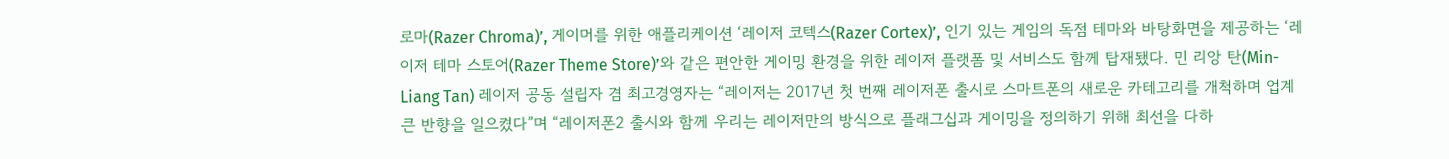로마(Razer Chroma)’, 게이머를 위한 애플리케이션 ‘레이저 코텍스(Razer Cortex)’, 인기 있는 게임의 독점 테마와 바탕화면을 제공하는 ‘레이저 테마 스토어(Razer Theme Store)’와 같은 편안한 게이밍 환경을 위한 레이저 플랫폼 및 서비스도 함께 탑재됐다. 민 리앙 탄(Min-Liang Tan) 레이저 공동 설립자 겸 최고경영자는 “레이저는 2017년 첫 번째 레이저폰 출시로 스마트폰의 새로운 카테고리를 개척하며 업계 큰 반향을 일으켰다”며 “레이저폰2 출시와 함께 우리는 레이저만의 방식으로 플래그십과 게이밍을 정의하기 위해 최선을 다하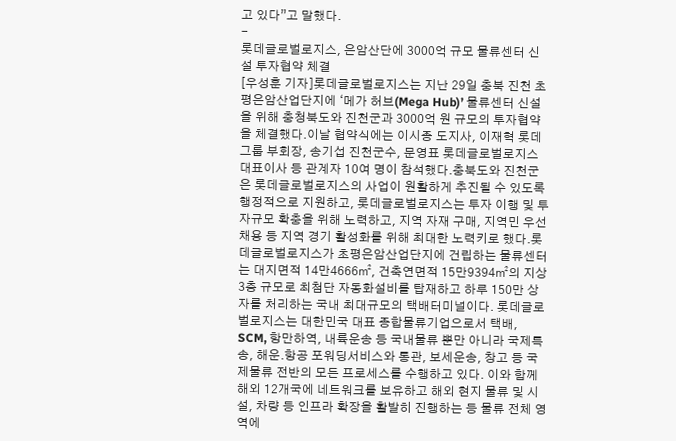고 있다”고 말했다.
-
롯데글로벌로지스, 은암산단에 3000억 규모 물류센터 신설 투자협약 체결
[우성훈 기자]롯데글로벌로지스는 지난 29일 충북 진천 초평은암산업단지에 ‘메가 허브(Mega Hub)’ 물류센터 신설을 위해 충청북도와 진천군과 3000억 원 규모의 투자협약을 체결했다.이날 협약식에는 이시종 도지사, 이재혁 롯데그룹 부회장, 송기섭 진천군수, 문영표 롯데글로벌로지스 대표이사 등 관계자 10여 명이 참석했다.충북도와 진천군은 롯데글로벌로지스의 사업이 원활하게 추진될 수 있도록 행정적으로 지원하고, 롯데글로벌로지스는 투자 이행 및 투자규모 확충을 위해 노력하고, 지역 자재 구매, 지역민 우선채용 등 지역 경기 활성화를 위해 최대한 노력키로 했다.롯데글로벌로지스가 초평은암산업단지에 건립하는 물류센터는 대지면적 14만4666㎡, 건축연면적 15만9394㎡의 지상 3층 규모로 최첨단 자동화설비를 탑재하고 하루 150만 상자를 처리하는 국내 최대규모의 택배터미널이다. 롯데글로벌로지스는 대한민국 대표 종합물류기업으로서 택배, SCM, 항만하역, 내륙운송 등 국내물류 뿐만 아니라 국제특송, 해운.항공 포워딩서비스와 통관, 보세운송, 창고 등 국제물류 전반의 모든 프로세스를 수행하고 있다. 이와 함께 해외 12개국에 네트워크를 보유하고 해외 현지 물류 및 시설, 차량 등 인프라 확장을 활발히 진행하는 등 물류 전체 영역에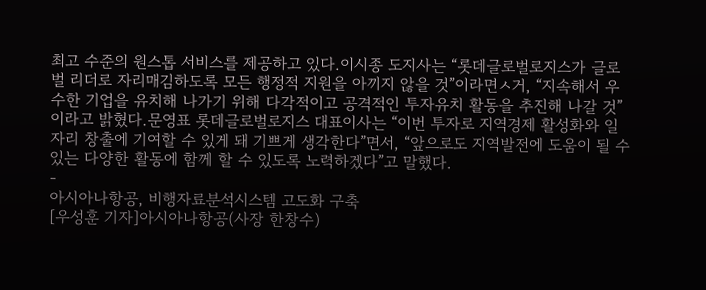최고 수준의 원스톱 서비스를 제공하고 있다.이시종 도지사는 “롯데글로벌로지스가 글로벌 리더로 자리매김하도록 모든 행정적 지원을 아끼지 않을 것”이라면ㅅ거, “지속해서 우수한 기업을 유치해 나가기 위해 다각적이고 공격적인 투자유치 활동을 추진해 나갈 것”이라고 밝혔다.문영표 롯데글로벌로지스 대표이사는 “이번 투자로 지역경제 활성화와 일자리 창출에 기여할 수 있게 돼 기쁘게 생각한다”면서, “앞으로도 지역발전에 도움이 될 수 있는 다양한 활동에 함께 할 수 있도록 노력하겠다”고 말했다.
-
아시아나항공, 비행자료분석시스템 고도화 구축
[우성훈 기자]아시아나항공(사장 한창수)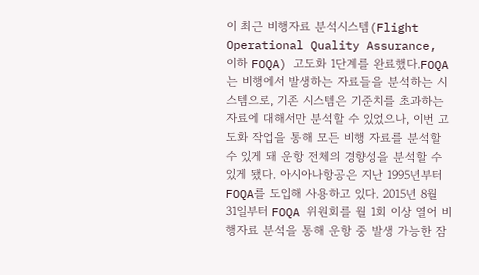이 최근 비행자료 분석시스템(Flight Operational Quality Assurance, 이하 FOQA) 고도화 1단계를 완료했다.FOQA는 비행에서 발생하는 자료들을 분석하는 시스템으로, 기존 시스템은 기준치를 초과하는 자료에 대해서만 분석할 수 있었으나, 이번 고도화 작업을 통해 모든 비행 자료를 분석할 수 있게 돼 운항 전체의 경향성을 분석할 수 있게 됐다. 아시아나항공은 지난 1995년부터 FOQA를 도입해 사용하고 있다. 2015년 8월 31일부터 FOQA 위원회를 월 1회 이상 열어 비행자료 분석을 통해 운항 중 발생 가능한 잠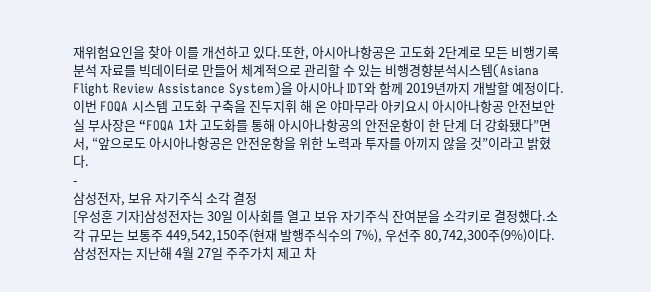재위험요인을 찾아 이를 개선하고 있다.또한, 아시아나항공은 고도화 2단계로 모든 비행기록 분석 자료를 빅데이터로 만들어 체계적으로 관리할 수 있는 비행경향분석시스템(Asiana Flight Review Assistance System)을 아시아나 IDT와 함께 2019년까지 개발할 예정이다.이번 FOQA 시스템 고도화 구축을 진두지휘 해 온 야마무라 아키요시 아시아나항공 안전보안실 부사장은 “FOQA 1차 고도화를 통해 아시아나항공의 안전운항이 한 단계 더 강화됐다”면서, “앞으로도 아시아나항공은 안전운항을 위한 노력과 투자를 아끼지 않을 것”이라고 밝혔다.
-
삼성전자, 보유 자기주식 소각 결정
[우성훈 기자]삼성전자는 30일 이사회를 열고 보유 자기주식 잔여분을 소각키로 결정했다.소각 규모는 보통주 449,542,150주(현재 발행주식수의 7%), 우선주 80,742,300주(9%)이다.삼성전자는 지난해 4월 27일 주주가치 제고 차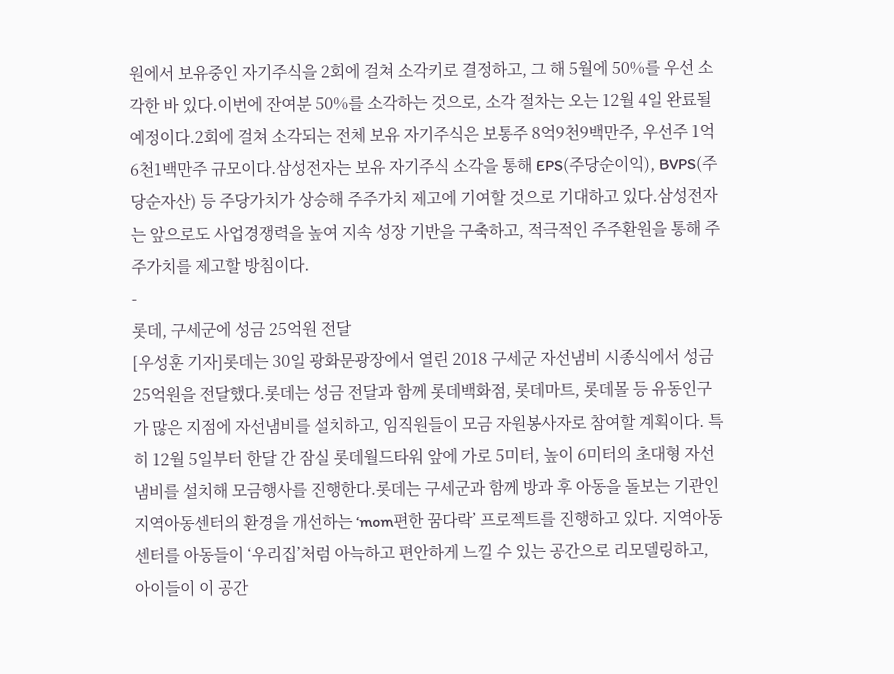원에서 보유중인 자기주식을 2회에 걸쳐 소각키로 결정하고, 그 해 5월에 50%를 우선 소각한 바 있다.이번에 잔여분 50%를 소각하는 것으로, 소각 절차는 오는 12월 4일 완료될 예정이다.2회에 걸쳐 소각되는 전체 보유 자기주식은 보통주 8억9천9백만주, 우선주 1억6천1백만주 규모이다.삼성전자는 보유 자기주식 소각을 통해 EPS(주당순이익), BVPS(주당순자산) 등 주당가치가 상승해 주주가치 제고에 기여할 것으로 기대하고 있다.삼성전자는 앞으로도 사업경쟁력을 높여 지속 성장 기반을 구축하고, 적극적인 주주환원을 통해 주주가치를 제고할 방침이다.
-
롯데, 구세군에 성금 25억원 전달
[우성훈 기자]롯데는 30일 광화문광장에서 열린 2018 구세군 자선냄비 시종식에서 성금 25억원을 전달했다.롯데는 성금 전달과 함께 롯데백화점, 롯데마트, 롯데몰 등 유동인구가 많은 지점에 자선냄비를 설치하고, 임직원들이 모금 자원봉사자로 참여할 계획이다. 특히 12월 5일부터 한달 간 잠실 롯데월드타워 앞에 가로 5미터, 높이 6미터의 초대형 자선냄비를 설치해 모금행사를 진행한다.롯데는 구세군과 함께 방과 후 아동을 돌보는 기관인 지역아동센터의 환경을 개선하는 ‘mom편한 꿈다락’ 프로젝트를 진행하고 있다. 지역아동센터를 아동들이 ‘우리집’처럼 아늑하고 편안하게 느낄 수 있는 공간으로 리모델링하고, 아이들이 이 공간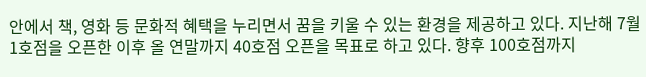안에서 책, 영화 등 문화적 혜택을 누리면서 꿈을 키울 수 있는 환경을 제공하고 있다. 지난해 7월 1호점을 오픈한 이후 올 연말까지 40호점 오픈을 목표로 하고 있다. 향후 100호점까지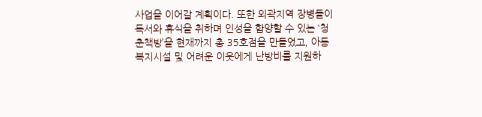사업을 이어갈 계획이다. 또한 외곽지역 장병들이 독서와 휴식을 취하며 인성을 함양할 수 있는 ‘청춘책방’을 현재까지 총 35호점을 만들었고, 아동복지시설 및 어려운 이웃에게 난방비를 지원하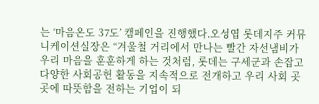는 ‘마음온도 37도’ 캠페인을 진행했다.오성엽 롯데지주 커뮤니케이션실장은 “겨울철 거리에서 만나는 빨간 자선냄비가 우리 마음을 훈훈하게 하는 것처럼, 롯데는 구세군과 손잡고 다양한 사회공헌 활동을 지속적으로 전개하고 우리 사회 곳곳에 따뜻함을 전하는 기업이 되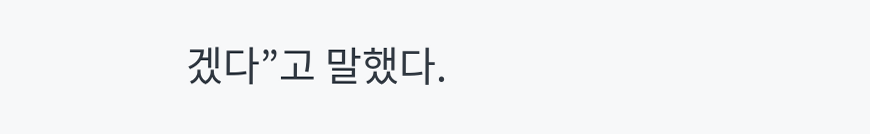겠다”고 말했다.